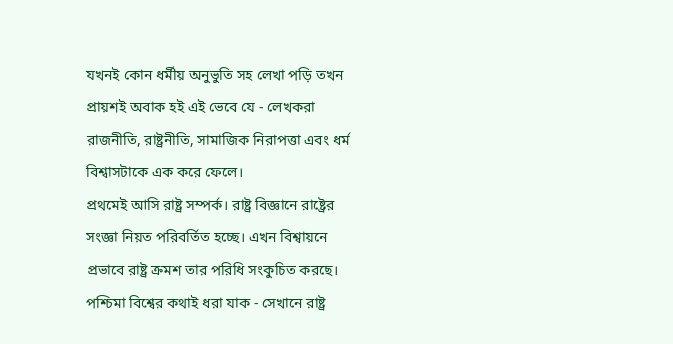যখনই কোন ধর্মীয় অনুভুতি সহ লেখা পড়ি তখন প্রায়শই অবাক হই এই ভেবে যে - লেখকরা রাজনীতি, রাষ্ট্রনীতি, সামাজিক নিরাপত্তা এবং ধর্ম বিশ্বাসটাকে এক করে ফেলে।
প্রথমেই আসি রাষ্ট্র সম্পর্ক। রাষ্ট্র বিজ্ঞানে রাষ্ট্রের সংজ্ঞা নিয়ত পরিবর্তিত হচ্ছে। এখন বিশ্বায়নে প্রভাবে রাষ্ট্র ক্রমশ তার পরিধি সংকুচিত করছে। পশ্চিমা বিশ্বের কথাই ধরা যাক - সেখানে রাষ্ট্র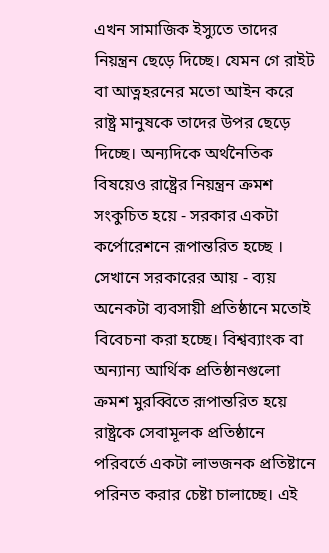এখন সামাজিক ইস্যুতে তাদের নিয়ন্ত্রন ছেড়ে দিচ্ছে। যেমন গে রাইট বা আত্নহরনের মতো আইন করে রাষ্ট্র মানুষকে তাদের উপর ছেড়ে দিচ্ছে। অন্যদিকে অর্থনৈতিক বিষয়েও রাষ্ট্রের নিয়ন্ত্রন ক্রমশ সংকুচিত হয়ে - সরকার একটা কর্পোরেশনে রূপান্তরিত হচ্ছে । সেখানে সরকারের আয় - ব্যয় অনেকটা ব্যবসায়ী প্রতিষ্ঠানে মতোই বিবেচনা করা হচ্ছে। বিশ্বব্যাংক বা অন্যান্য আর্থিক প্রতিষ্ঠানগুলো ক্রমশ মুরব্বিতে রূপান্তরিত হয়ে রাষ্ট্রকে সেবামূলক প্রতিষ্ঠানে পরিবর্তে একটা লাভজনক প্রতিষ্টানে পরিনত করার চেষ্টা চালাচ্ছে। এই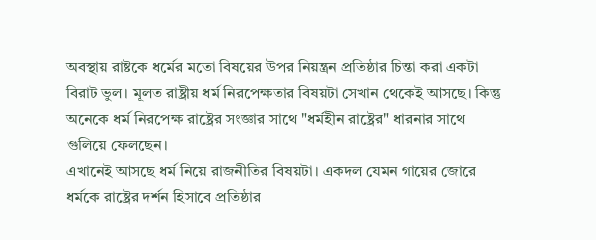অবস্থায় রাষ্টকে ধর্মের মতো বিষয়ের উপর নিয়ন্ত্রন প্রতিষ্ঠার চিন্তা করা একটা বিরাট ভুল। মূলত রাষ্ট্রীয় ধর্ম নিরপেক্ষতার বিষয়টা সেখান থেকেই আসছে। কিন্তু অনেকে ধর্ম নিরপেক্ষ রাষ্ট্রের সংজ্ঞার সাথে "ধর্মহীন রাষ্ট্রের" ধারনার সাথে গুলিয়ে ফেলছেন।
এখানেই আসছে ধর্ম নিয়ে রাজনীতির বিষয়টা। একদল যেমন গায়ের জোরে ধর্মকে রাষ্ট্রের দর্শন হিসাবে প্রতিষ্ঠার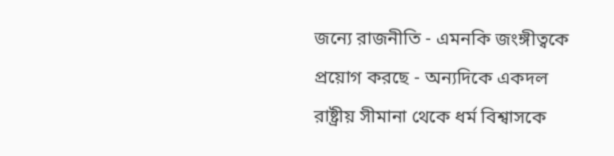জন্যে রাজনীতি - এমনকি জংঙ্গীত্বকে প্রয়োগ করছে - অন্যদিকে একদল রাষ্ট্রীয় সীমানা থেকে ধর্ম বিশ্বাসকে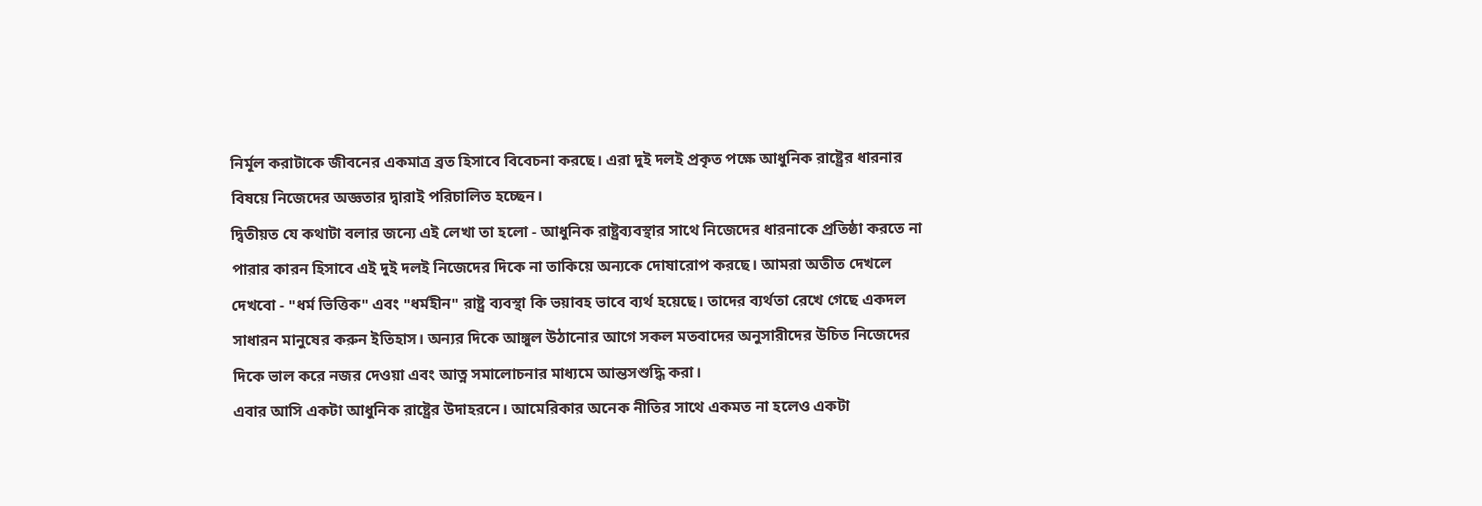নির্মূল করাটাকে জীবনের একমাত্র ব্রত হিসাবে বিবেচনা করছে। এরা দুই দলই প্রকৃত পক্ষে আধুনিক রাষ্ট্রের ধারনার বিষয়ে নিজেদের অজ্ঞতার দ্বারাই পরিচালিত হচ্ছেন।
দ্বিতীয়ত যে কথাটা বলার জন্যে এই লেখা তা হলো - আধুনিক রাষ্ট্রব্যবস্থার সাথে নিজেদের ধারনাকে প্রতিষ্ঠা করতে না পারার কারন হিসাবে এই দুই দলই নিজেদের দিকে না তাকিয়ে অন্যকে দোষারোপ করছে। আমরা অতীত দেখলে দেখবো - "ধর্ম ভিত্তিক" এবং "ধর্মহীন" রাষ্ট্র ব্যবস্থা কি ভয়াবহ ভাবে ব্যর্থ হয়েছে। তাদের ব্যর্থতা রেখে গেছে একদল সাধারন মানুষের করুন ইতিহাস। অন্যর দিকে আঙ্গুল উঠানোর আগে সকল মতবাদের অনুসারীদের উচিত নিজেদের দিকে ভাল করে নজর দেওয়া এবং আত্ন সমালোচনার মাধ্যমে আন্তসশুদ্ধি করা।
এবার আসি একটা আধুনিক রাষ্ট্রের উদাহরনে। আমেরিকার অনেক নীতির সাথে একমত না হলেও একটা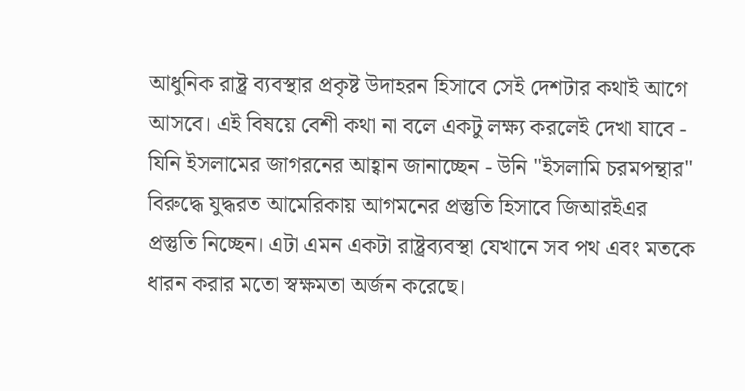আধুনিক রাষ্ট্র ব্যবস্থার প্রকৃষ্ট উদাহরন হিসাবে সেই দেশটার কথাই আগে আসবে। এই বিষয়ে বেশী কথা না বলে একটু লক্ষ্য করলেই দেখা যাবে - যিনি ইসলামের জাগরনের আহ্বান জানাচ্ছেন - উনি "ইসলামি চরমপন্থার" বিরুদ্ধে যুদ্ধরত আমেরিকায় আগমনের প্রস্তুতি হিসাবে জিআরইএর প্রস্তুতি নিচ্ছেন। এটা এমন একটা রাষ্ট্রব্যবস্থা যেখানে সব পথ এবং মতকে ধারন করার মতো স্বক্ষমতা অর্জন করেছে।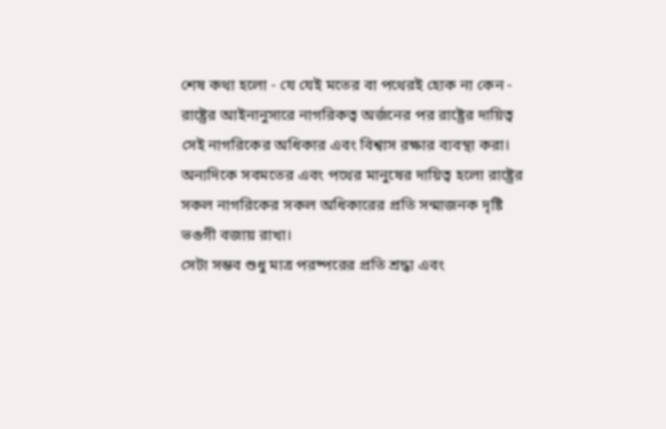শেষ কথা হলো - যে যেই মতের বা পথেরই হোক না কেন - রাষ্ট্রের আইনানুসারে নাগরিকত্ব অর্জনের পর রাষ্ট্রের দায়িত্ব সেই নাগরিকের অধিকার এবং বিশ্বাস রক্ষার ব্যবস্থা করা।
অন্যদিকে সবমতের এবং পথের মানুষের দায়িত্ব হলো রাষ্ট্রের সকল নাগরিকের সকল অধিকারের প্রতি সন্মাজনক দৃষ্টি ভঙগী বজায় রাখা।
সেটা সম্ভব শুধু মাত্র পরষ্পরের প্রতি শ্রদ্ধা এবং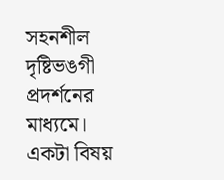সহনশীল দৃষ্টিভঙগী প্রদর্শনের মাধ্যমে। একটা বিষয়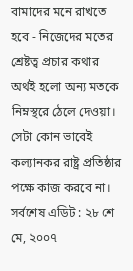বামাদের মনে রাখতে হবে - নিজেদের মতের শ্রেষ্টত্ব প্রচার কথার অর্থই হলো অন্য মতকে নিম্নস্থরে ঠেলে দেওয়া। সেটা কোন ভাবেই কল্যানকর রাষ্ট্র প্রতিষ্ঠার পক্ষে কাজ করবে না।
সর্বশেষ এডিট : ২৮ শে মে, ২০০৭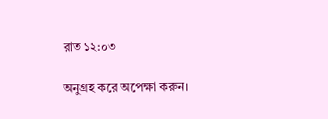রাত ১২:০৩

অনুগ্রহ করে অপেক্ষা করুন।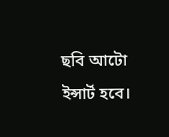ছবি আটো ইন্সার্ট হবে।